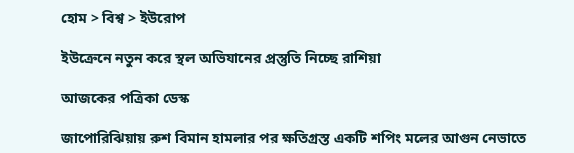হোম > বিশ্ব > ইউরোপ

ইউক্রেনে নতুন করে স্থল অভিযানের প্রস্তুতি নিচ্ছে রাশিয়া

আজকের পত্রিকা ডেস্ক

জাপোরিঝিয়ায় রুশ বিমান হামলার পর ক্ষতিগ্রস্ত একটি শপিং মলের আগুন নেভাতে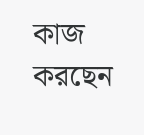কাজ করছেন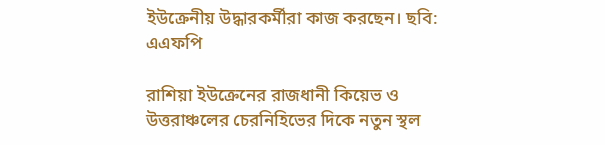ইউক্রেনীয় উদ্ধারকর্মীরা কাজ করছেন। ছবি: এএফপি

রাশিয়া ইউক্রেনের রাজধানী কিয়েভ ও উত্তরাঞ্চলের চেরনিহিভের দিকে নতুন স্থল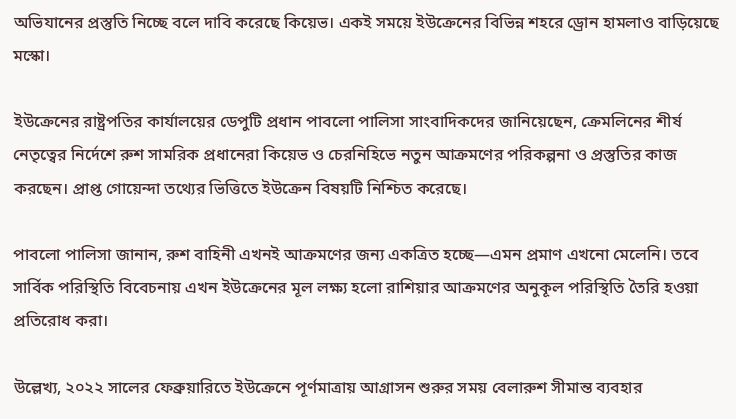অভিযানের প্রস্তুতি নিচ্ছে বলে দাবি করেছে কিয়েভ। একই সময়ে ইউক্রেনের বিভিন্ন শহরে ড্রোন হামলাও বাড়িয়েছে মস্কো।

ইউক্রেনের রাষ্ট্রপতির কার্যালয়ের ডেপুটি প্রধান পাবলো পালিসা সাংবাদিকদের জানিয়েছেন, ক্রেমলিনের শীর্ষ নেতৃত্বের নির্দেশে রুশ সামরিক প্রধানেরা কিয়েভ ও চেরনিহিভে নতুন আক্রমণের পরিকল্পনা ও প্রস্তুতির কাজ করছেন। প্রাপ্ত গোয়েন্দা তথ্যের ভিত্তিতে ইউক্রেন বিষয়টি নিশ্চিত করেছে।

পাবলো পালিসা জানান, রুশ বাহিনী এখনই আক্রমণের জন্য একত্রিত হচ্ছে—এমন প্রমাণ এখনো মেলেনি। তবে সার্বিক পরিস্থিতি বিবেচনায় এখন ইউক্রেনের মূল লক্ষ্য হলো রাশিয়ার আক্রমণের অনুকূল পরিস্থিতি তৈরি হওয়া প্রতিরোধ করা।

উল্লেখ্য, ২০২২ সালের ফেব্রুয়ারিতে ইউক্রেনে পূর্ণমাত্রায় আগ্রাসন শুরুর সময় বেলারুশ সীমান্ত ব্যবহার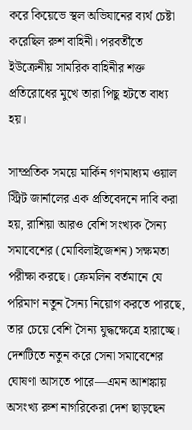করে কিয়েভে স্থল অভিযানের ব্যর্থ চেষ্টা করেছিল রুশ বাহিনী। পরবর্তীতে ইউক্রেনীয় সামরিক বাহিনীর শক্ত প্রতিরোধের মুখে তারা পিছু হটতে বাধ্য হয়।

সাম্প্রতিক সময়ে মার্কিন গণমাধ্যম ওয়াল স্ট্রিট জার্নালের এক প্রতিবেদনে দাবি করা হয়, রাশিয়া আরও বেশি সংখ্যক সৈন্য সমাবেশের (মোবিলাইজেশন) সক্ষমতা পরীক্ষা করছে। ক্রেমলিন বর্তমানে যে পরিমাণ নতুন সৈন্য নিয়োগ করতে পারছে, তার চেয়ে বেশি সৈন্য যুদ্ধক্ষেত্রে হারাচ্ছে। দেশটিতে নতুন করে সেনা সমাবেশের ঘোষণা আসতে পারে—এমন আশঙ্কায় অসংখ্য রুশ নাগরিকেরা দেশ ছাড়ছেন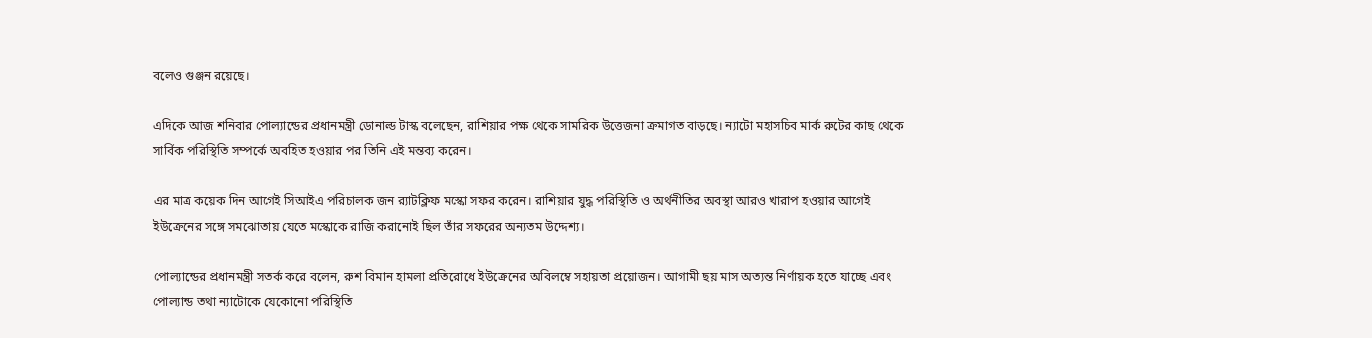বলেও গুঞ্জন রয়েছে।

এদিকে আজ শনিবার পোল্যান্ডের প্রধানমন্ত্রী ডোনাল্ড টাস্ক বলেছেন, রাশিয়ার পক্ষ থেকে সামরিক উত্তেজনা ক্রমাগত বাড়ছে। ন্যাটো মহাসচিব মার্ক রুটের কাছ থেকে সার্বিক পরিস্থিতি সম্পর্কে অবহিত হওয়ার পর তিনি এই মন্তব্য করেন।

এর মাত্র কয়েক দিন আগেই সিআইএ পরিচালক জন র‍্যাটক্লিফ মস্কো সফর করেন। রাশিয়ার যুদ্ধ পরিস্থিতি ও অর্থনীতির অবস্থা আরও খারাপ হওয়ার আগেই ইউক্রেনের সঙ্গে সমঝোতায় যেতে মস্কোকে রাজি করানোই ছিল তাঁর সফরের অন্যতম উদ্দেশ্য।

পোল্যান্ডের প্রধানমন্ত্রী সতর্ক করে বলেন, রুশ বিমান হামলা প্রতিরোধে ইউক্রেনের অবিলম্বে সহায়তা প্রয়োজন। আগামী ছয় মাস অত্যন্ত নির্ণায়ক হতে যাচ্ছে এবং পোল্যান্ড তথা ন্যাটোকে যেকোনো পরিস্থিতি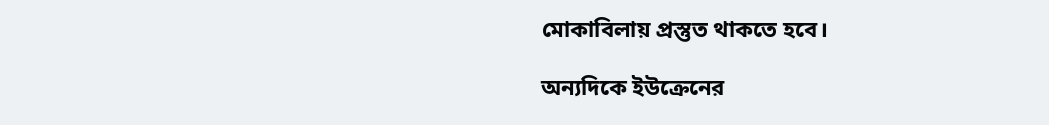মোকাবিলায় প্রস্তুত থাকতে হবে।

অন্যদিকে ইউক্রেনের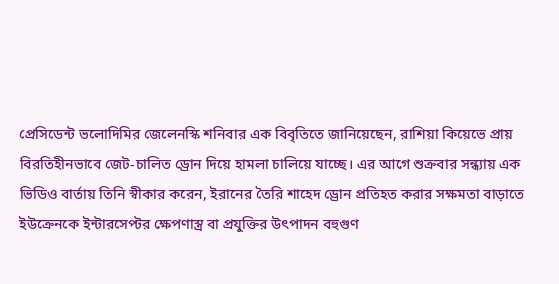প্রেসিডেন্ট ভলোদিমির জেলেনস্কি শনিবার এক বিবৃতিতে জানিয়েছেন, রাশিয়া কিয়েভে প্রায় বিরতিহীনভাবে জেট-চালিত ড্রোন দিয়ে হামলা চালিয়ে যাচ্ছে। এর আগে শুক্রবার সন্ধ্যায় এক ভিডিও বার্তায় তিনি স্বীকার করেন, ইরানের তৈরি শাহেদ ড্রোন প্রতিহত করার সক্ষমতা বাড়াতে ইউক্রেনকে ইন্টারসেপ্টর ক্ষেপণাস্ত্র বা প্রযুক্তির উৎপাদন বহুগুণ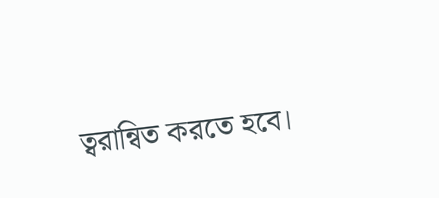ত্বরান্বিত করতে হবে।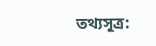তথ্যসূত্র: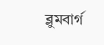ব্লুমবার্গ